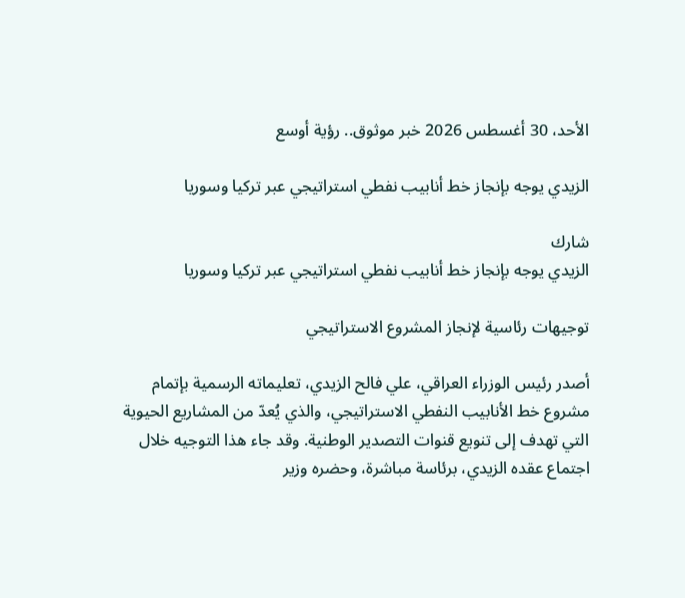الأحد، 30 أغسطس 2026 خبر موثوق.. رؤية أوسع

الزيدي يوجه بإنجاز خط أنابيب نفطي استراتيجي عبر تركيا وسوريا

شارك
الزيدي يوجه بإنجاز خط أنابيب نفطي استراتيجي عبر تركيا وسوريا

توجيهات رئاسية لإنجاز المشروع الاستراتيجي

أصدر رئيس الوزراء العراقي، علي فالح الزيدي، تعليماته الرسمية بإتمام مشروع خط الأنابيب النفطي الاستراتيجي، والذي يُعدّ من المشاريع الحيوية التي تهدف إلى تنويع قنوات التصدير الوطنية. وقد جاء هذا التوجيه خلال اجتماع عقده الزيدي، برئاسة مباشرة، وحضره وزير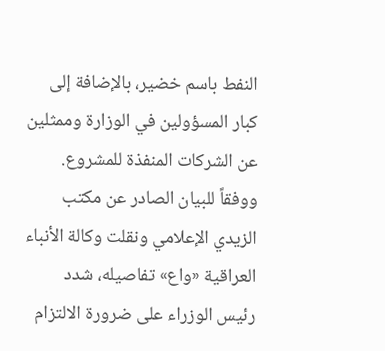النفط باسم خضير، بالإضافة إلى كبار المسؤولين في الوزارة وممثلين عن الشركات المنفذة للمشروع. ووفقاً للبيان الصادر عن مكتب الزيدي الإعلامي ونقلت وكالة الأنباء العراقية «واع» تفاصيله، شدد رئيس الوزراء على ضرورة الالتزام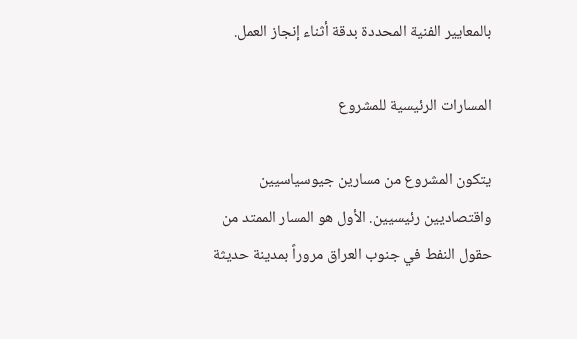بالمعايير الفنية المحددة بدقة أثناء إنجاز العمل.

المسارات الرئيسية للمشروع

يتكون المشروع من مسارين جيوسياسيين واقتصاديين رئيسيين. الأول هو المسار الممتد من حقول النفط في جنوب العراق مروراً بمدينة حديثة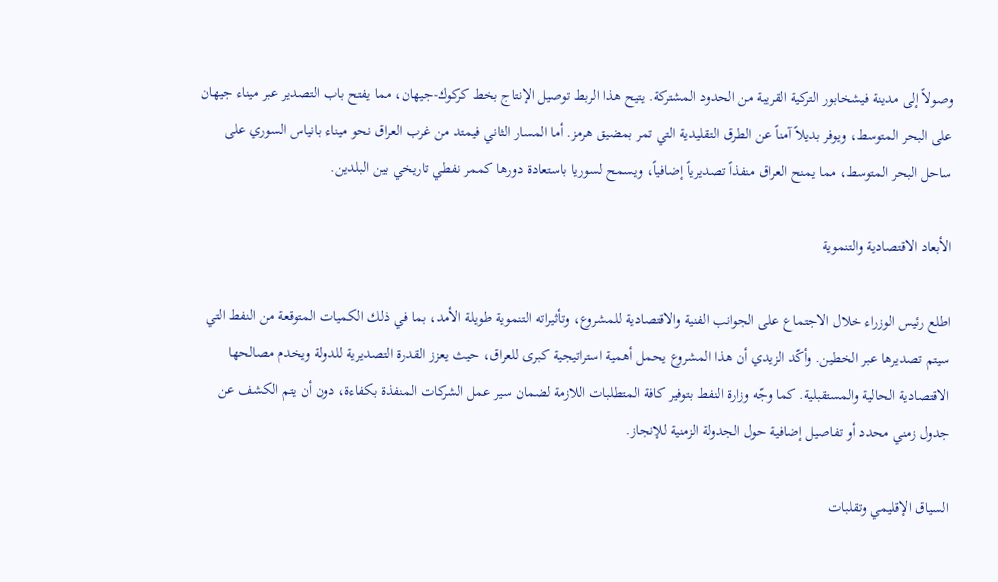وصولاً إلى مدينة فيشخابور التركية القريبة من الحدود المشتركة. يتيح هذا الربط توصيل الإنتاج بخط كركوك-جيهان، مما يفتح باب التصدير عبر ميناء جيهان على البحر المتوسط، ويوفر بديلاً آمناً عن الطرق التقليدية التي تمر بمضيق هرمز. أما المسار الثاني فيمتد من غرب العراق نحو ميناء بانياس السوري على ساحل البحر المتوسط، مما يمنح العراق منفذاً تصديرياً إضافياً، ويسمح لسوريا باستعادة دورها كممر نفطي تاريخي بين البلدين.

الأبعاد الاقتصادية والتنموية

اطلع رئيس الوزراء خلال الاجتماع على الجوانب الفنية والاقتصادية للمشروع، وتأثيراته التنموية طويلة الأمد، بما في ذلك الكميات المتوقعة من النفط التي سيتم تصديرها عبر الخطين. وأكّد الزيدي أن هذا المشروع يحمل أهمية استراتيجية كبرى للعراق، حيث يعزز القدرة التصديرية للدولة ويخدم مصالحها الاقتصادية الحالية والمستقبلية. كما وجّه وزارة النفط بتوفير كافة المتطلبات اللازمة لضمان سير عمل الشركات المنفذة بكفاءة، دون أن يتم الكشف عن جدول زمني محدد أو تفاصيل إضافية حول الجدولة الزمنية للإنجاز.

السياق الإقليمي وتقلبات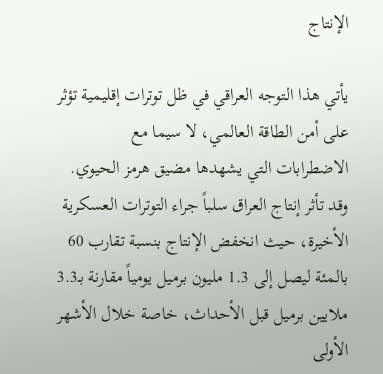الإنتاج

يأتي هذا التوجه العراقي في ظل توترات إقليمية تؤثر على أمن الطاقة العالمي، لا سيما مع الاضطرابات التي يشهدها مضيق هرمز الحيوي. وقد تأثر إنتاج العراق سلباً جراء التوترات العسكرية الأخيرة، حيث انخفض الإنتاج بنسبة تقارب 60 بالمئة ليصل إلى 1.3 مليون برميل يومياً مقارنة بـ3.3 ملايين برميل قبل الأحداث، خاصة خلال الأشهر الأولى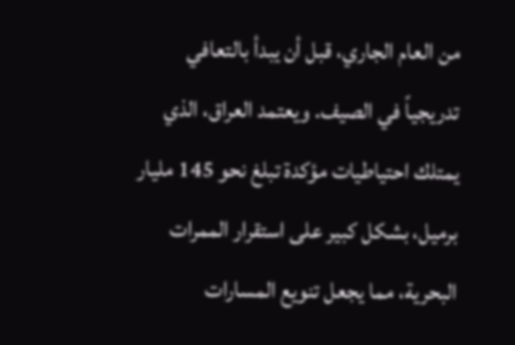من العام الجاري، قبل أن يبدأ بالتعافي تدريجياً في الصيف. ويعتمد العراق، الذي يمتلك احتياطيات مؤكدة تبلغ نحو 145 مليار برميل، بشكل كبير على استقرار الممرات البحرية، مما يجعل تنويع المسارات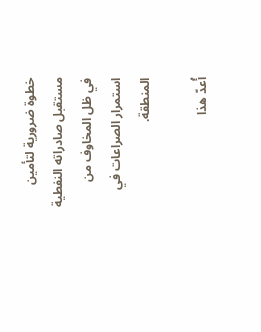خطوة ضرورية لتأمين مستقبل صادراته النفطية في ظل المخاوف من استمرار الصراعات في المنطقة.

أُعدّ هذا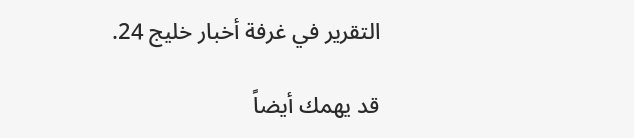التقرير في غرفة أخبار خليج 24.

قد يهمك أيضاً